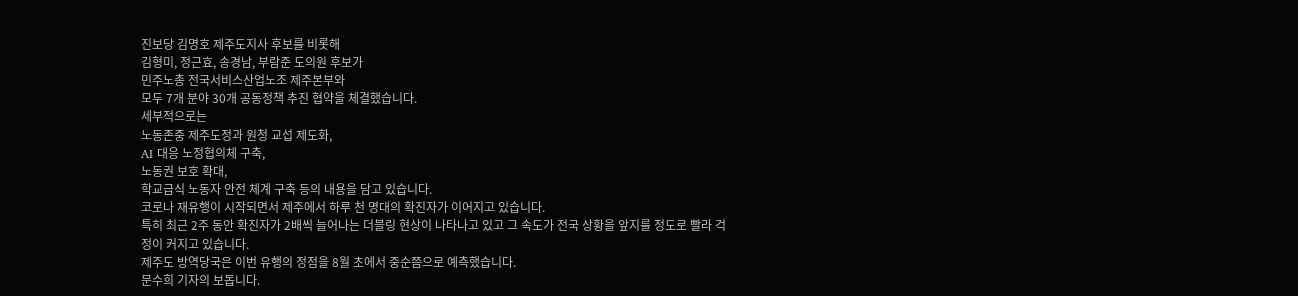진보당 김명호 제주도지사 후보를 비롯해
김형미, 정근효, 송경남, 부람준 도의원 후보가
민주노총 전국서비스산업노조 제주본부와
모두 7개 분야 30개 공동정책 추진 협약을 체결했습니다.
세부적으로는
노동존중 제주도정과 원청 교섭 제도화,
AI 대응 노정협의체 구축,
노동권 보호 확대,
학교급식 노동자 안전 체계 구축 등의 내용을 담고 있습니다.
코로나 재유행이 시작되면서 제주에서 하루 천 명대의 확진자가 이어지고 있습니다.
특히 최근 2주 동안 확진자가 2배씩 늘어나는 더블링 현상이 나타나고 있고 그 속도가 전국 상황을 앞지를 정도로 빨라 걱정이 커지고 있습니다.
제주도 방역당국은 이번 유행의 정점을 8월 초에서 중순쯤으로 예측했습니다.
문수희 기자의 보돕니다.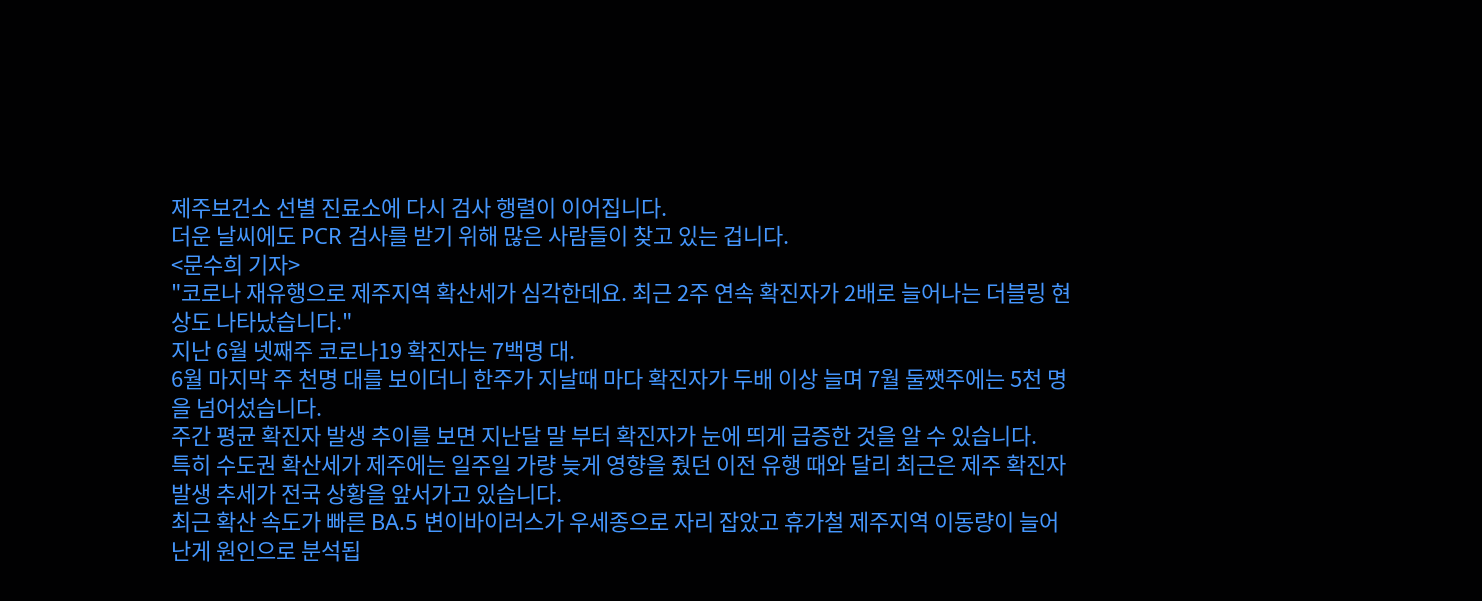제주보건소 선별 진료소에 다시 검사 행렬이 이어집니다.
더운 날씨에도 PCR 검사를 받기 위해 많은 사람들이 찾고 있는 겁니다.
<문수희 기자>
"코로나 재유행으로 제주지역 확산세가 심각한데요. 최근 2주 연속 확진자가 2배로 늘어나는 더블링 현상도 나타났습니다."
지난 6월 넷째주 코로나19 확진자는 7백명 대.
6월 마지막 주 천명 대를 보이더니 한주가 지날때 마다 확진자가 두배 이상 늘며 7월 둘쨋주에는 5천 명을 넘어섰습니다.
주간 평균 확진자 발생 추이를 보면 지난달 말 부터 확진자가 눈에 띄게 급증한 것을 알 수 있습니다.
특히 수도권 확산세가 제주에는 일주일 가량 늦게 영향을 줬던 이전 유행 때와 달리 최근은 제주 확진자 발생 추세가 전국 상황을 앞서가고 있습니다.
최근 확산 속도가 빠른 BA.5 변이바이러스가 우세종으로 자리 잡았고 휴가철 제주지역 이동량이 늘어난게 원인으로 분석됩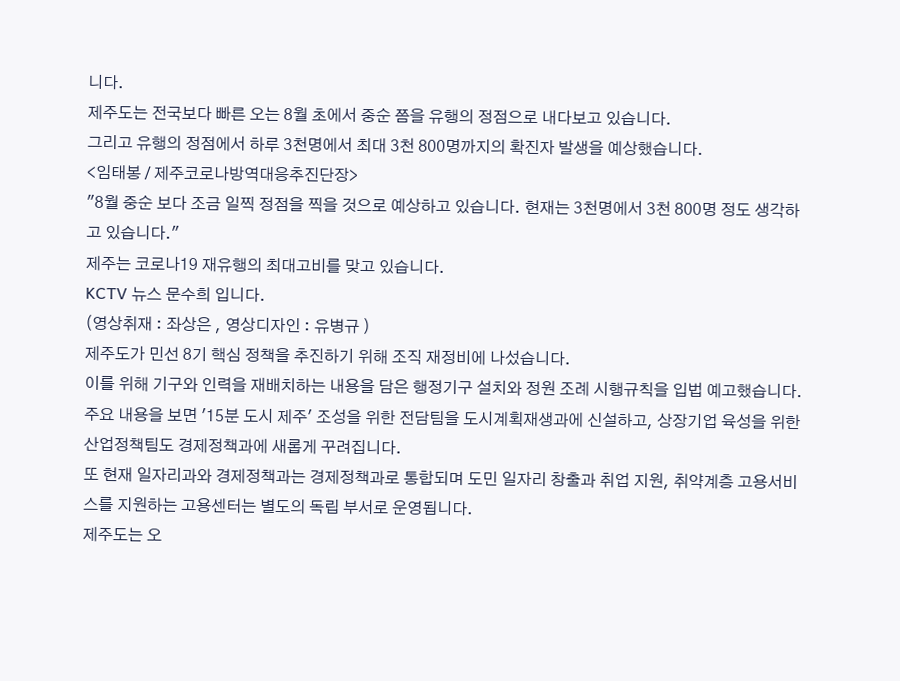니다.
제주도는 전국보다 빠른 오는 8월 초에서 중순 쯤을 유행의 정점으로 내다보고 있습니다.
그리고 유행의 정점에서 하루 3천명에서 최대 3천 800명까지의 확진자 발생을 예상했습니다.
<임태봉 / 제주코로나방역대응추진단장>
"8월 중순 보다 조금 일찍 정점을 찍을 것으로 예상하고 있습니다. 현재는 3천명에서 3천 800명 정도 생각하고 있습니다."
제주는 코로나19 재유행의 최대고비를 맞고 있습니다.
KCTV 뉴스 문수희 입니다.
(영상취재 : 좌상은 , 영상디자인 : 유병규 )
제주도가 민선 8기 핵심 정책을 추진하기 위해 조직 재정비에 나섰습니다.
이를 위해 기구와 인력을 재배치하는 내용을 담은 행정기구 설치와 정원 조례 시행규칙을 입법 예고했습니다.
주요 내용을 보면 '15분 도시 제주' 조성을 위한 전담팀을 도시계획재생과에 신설하고, 상장기업 육성을 위한 산업정책팀도 경제정책과에 새롭게 꾸려집니다.
또 현재 일자리과와 경제정책과는 경제정책과로 통합되며 도민 일자리 창출과 취업 지원, 취약계층 고용서비스를 지원하는 고용센터는 별도의 독립 부서로 운영됩니다.
제주도는 오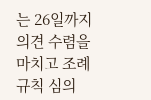는 26일까지 의견 수렴을 마치고 조례 규칙 심의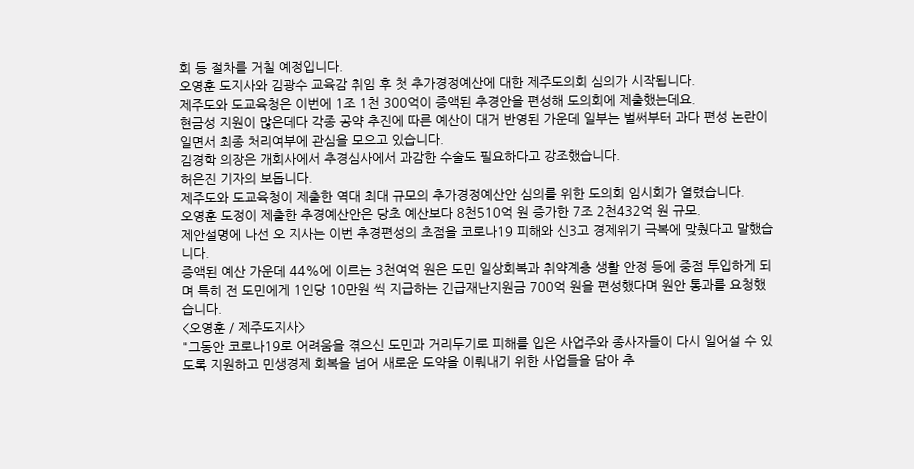회 등 절차를 거칠 예정입니다.
오영훈 도지사와 김광수 교육감 취임 후 첫 추가경정예산에 대한 제주도의회 심의가 시작됩니다.
제주도와 도교육청은 이번에 1조 1천 300억이 증액된 추경안을 편성해 도의회에 제출했는데요.
현금성 지원이 많은데다 각종 공약 추진에 따른 예산이 대거 반영된 가운데 일부는 벌써부터 과다 편성 논란이 일면서 최종 처리여부에 관심을 모으고 있습니다.
김경학 의장은 개회사에서 추경심사에서 과감한 수술도 필요하다고 강조했습니다.
허은진 기자의 보돕니다.
제주도와 도교육청이 제출한 역대 최대 규모의 추가경정예산안 심의를 위한 도의회 임시회가 열렸습니다.
오영훈 도정이 제출한 추경예산안은 당초 예산보다 8천510억 원 증가한 7조 2천432억 원 규모.
제안설명에 나선 오 지사는 이번 추경편성의 초점을 코로나19 피해와 신3고 경제위기 극복에 맞췄다고 말했습니다.
증액된 예산 가운데 44%에 이르는 3천여억 원은 도민 일상회복과 취약계층 생활 안정 등에 중점 투입하게 되며 특히 전 도민에게 1인당 10만원 씩 지급하는 긴급재난지원금 700억 원을 편성했다며 원안 통과를 요청했습니다.
<오영훈 / 제주도지사>
"그동안 코로나19로 어려움을 겪으신 도민과 거리두기로 피해를 입은 사업주와 종사자들이 다시 일어설 수 있도록 지원하고 민생경제 회복을 넘어 새로운 도약을 이뤄내기 위한 사업들을 담아 추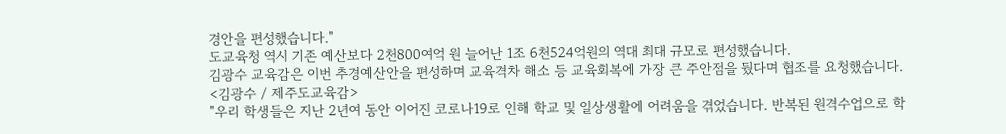경안을 편성했습니다."
도교육청 역시 기존 예산보다 2천800여억 원 늘어난 1조 6천524억원의 역대 최대 규모로 편성했습니다.
김광수 교육감은 이번 추경예산안을 편성하며 교육격차 해소 등 교육회복에 가장 큰 주안점을 뒀다며 협조를 요청했습니다.
<김광수 / 제주도교육감>
"우리 학생들은 지난 2년여 동안 이어진 코로나19로 인해 학교 및 일상생활에 어려움을 겪었습니다. 반복된 원격수업으로 학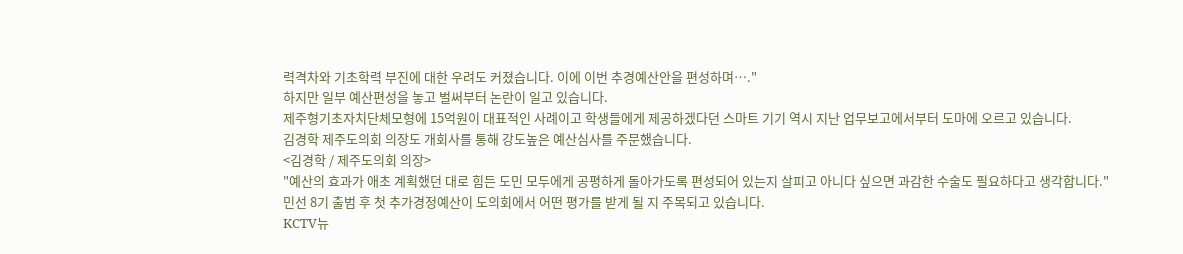력격차와 기초학력 부진에 대한 우려도 커졌습니다. 이에 이번 추경예산안을 편성하며…."
하지만 일부 예산편성을 놓고 벌써부터 논란이 일고 있습니다.
제주형기초자치단체모형에 15억원이 대표적인 사례이고 학생들에게 제공하겠다던 스마트 기기 역시 지난 업무보고에서부터 도마에 오르고 있습니다.
김경학 제주도의회 의장도 개회사를 통해 강도높은 예산심사를 주문했습니다.
<김경학 / 제주도의회 의장>
"예산의 효과가 애초 계획했던 대로 힘든 도민 모두에게 공평하게 돌아가도록 편성되어 있는지 살피고 아니다 싶으면 과감한 수술도 필요하다고 생각합니다."
민선 8기 출범 후 첫 추가경정예산이 도의회에서 어떤 평가를 받게 될 지 주목되고 있습니다.
KCTV뉴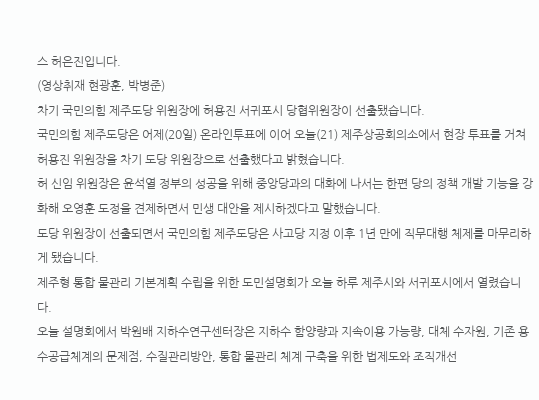스 허은진입니다.
(영상취재 현광훈, 박병준)
차기 국민의힘 제주도당 위원장에 허용진 서귀포시 당협위원장이 선출됐습니다.
국민의힘 제주도당은 어제(20일) 온라인투표에 이어 오늘(21) 제주상공회의소에서 현장 투표를 거쳐 허용진 위원장을 차기 도당 위원장으로 선출했다고 밝혔습니다.
허 신임 위원장은 윤석열 정부의 성공을 위해 중앙당과의 대화에 나서는 한편 당의 정책 개발 기능을 강화해 오영훈 도정을 견제하면서 민생 대안을 제시하겠다고 말했습니다.
도당 위원장이 선출되면서 국민의힘 제주도당은 사고당 지정 이후 1년 만에 직무대행 체제를 마무리하게 됐습니다.
제주형 통합 물관리 기본계획 수립을 위한 도민설명회가 오늘 하루 제주시와 서귀포시에서 열렸습니다.
오늘 설명회에서 박원배 지하수연구센터장은 지하수 함양량과 지속이용 가능량, 대체 수자원, 기존 용수공급체계의 문제점, 수질관리방안, 통합 물관리 체계 구축을 위한 법제도와 조직개선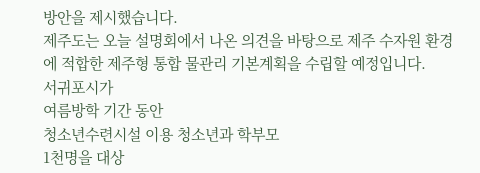방안을 제시했습니다.
제주도는 오늘 설명회에서 나온 의견을 바탕으로 제주 수자원 환경에 적합한 제주형 통합 물관리 기본계획을 수립할 예정입니다.
서귀포시가
여름방학 기간 동안
청소년수련시설 이용 청소년과 학부모
1천명을 대상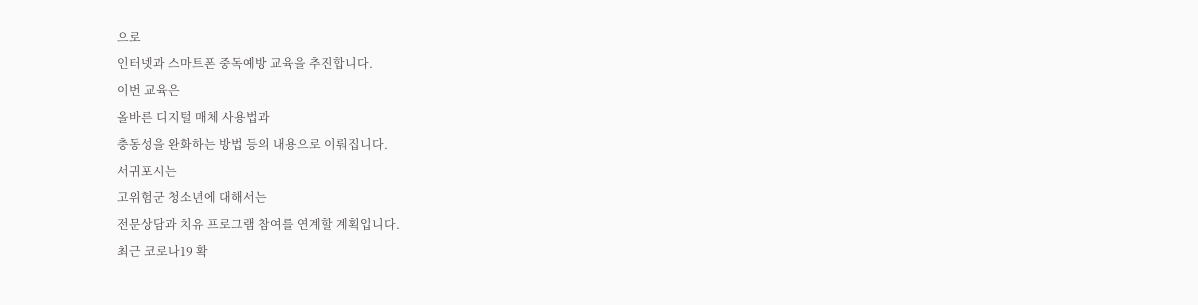으로
인터넷과 스마트폰 중독예방 교육을 추진합니다.
이번 교육은
올바른 디지털 매체 사용법과
충동성을 완화하는 방법 등의 내용으로 이뤄집니다.
서귀포시는
고위험군 청소년에 대해서는
전문상담과 치유 프로그램 참여를 연계할 계획입니다.
최근 코로나19 확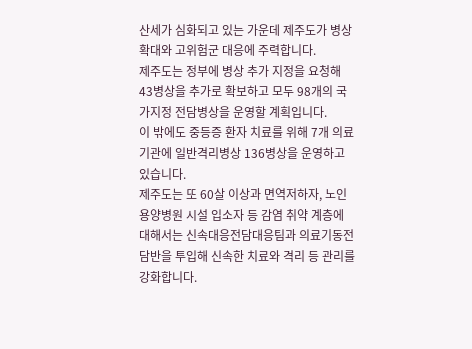산세가 심화되고 있는 가운데 제주도가 병상 확대와 고위험군 대응에 주력합니다.
제주도는 정부에 병상 추가 지정을 요청해 43병상을 추가로 확보하고 모두 98개의 국가지정 전담병상을 운영할 계획입니다.
이 밖에도 중등증 환자 치료를 위해 7개 의료기관에 일반격리병상 136병상을 운영하고 있습니다.
제주도는 또 60살 이상과 면역저하자, 노인 용양병원 시설 입소자 등 감염 취약 계층에 대해서는 신속대응전담대응팀과 의료기동전담반을 투입해 신속한 치료와 격리 등 관리를 강화합니다.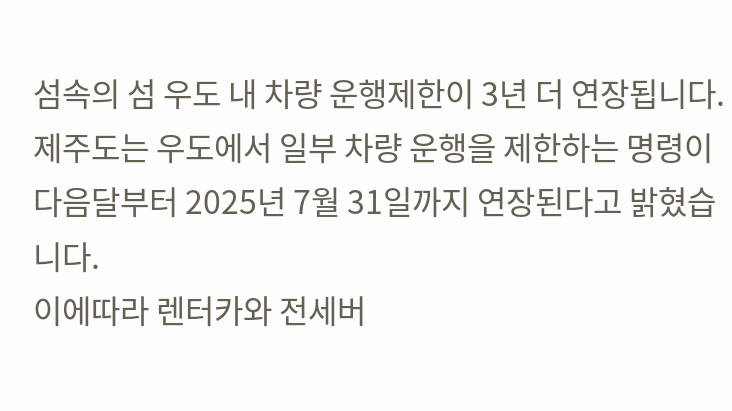섬속의 섬 우도 내 차량 운행제한이 3년 더 연장됩니다.
제주도는 우도에서 일부 차량 운행을 제한하는 명령이 다음달부터 2025년 7월 31일까지 연장된다고 밝혔습니다.
이에따라 렌터카와 전세버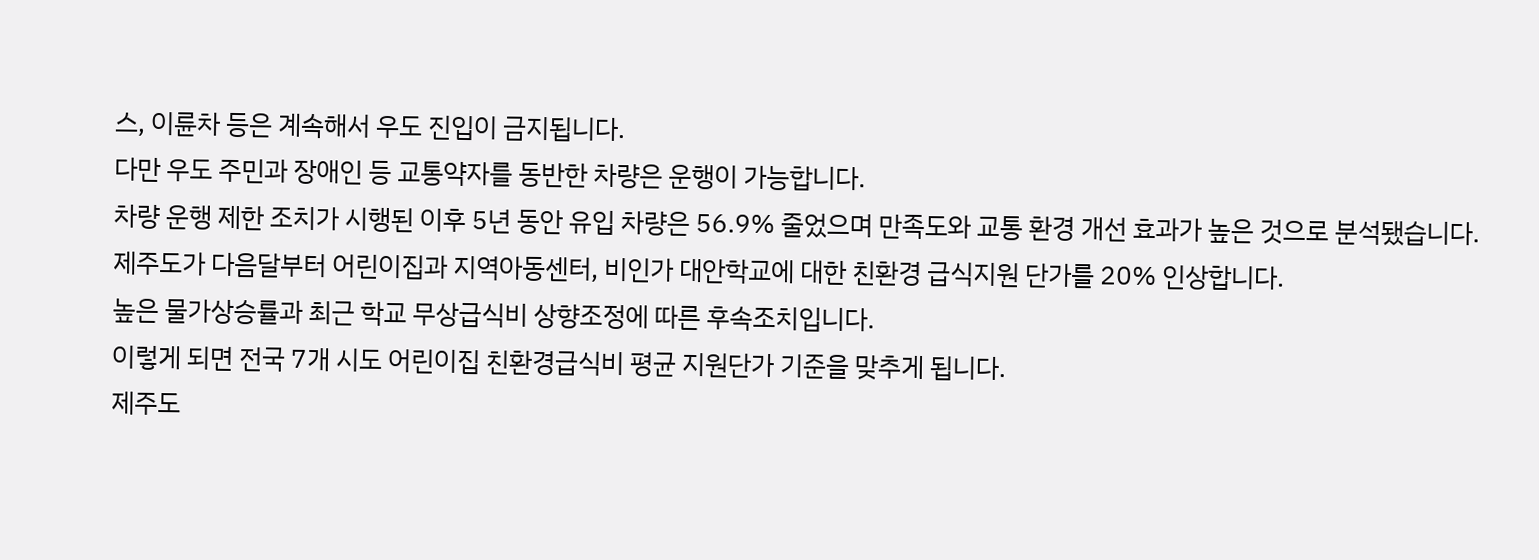스, 이륜차 등은 계속해서 우도 진입이 금지됩니다.
다만 우도 주민과 장애인 등 교통약자를 동반한 차량은 운행이 가능합니다.
차량 운행 제한 조치가 시행된 이후 5년 동안 유입 차량은 56.9% 줄었으며 만족도와 교통 환경 개선 효과가 높은 것으로 분석됐습니다.
제주도가 다음달부터 어린이집과 지역아동센터, 비인가 대안학교에 대한 친환경 급식지원 단가를 20% 인상합니다.
높은 물가상승률과 최근 학교 무상급식비 상향조정에 따른 후속조치입니다.
이렇게 되면 전국 7개 시도 어린이집 친환경급식비 평균 지원단가 기준을 맞추게 됩니다.
제주도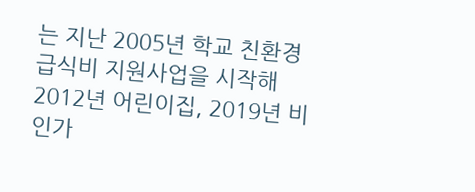는 지난 2005년 학교 친환경급식비 지원사업을 시작해 2012년 어린이집, 2019년 비인가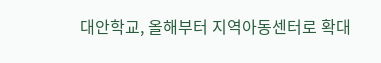대안학교, 올해부터 지역아동센터로 확대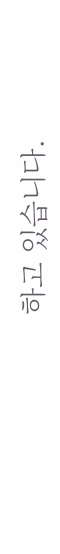하고 있습니다.